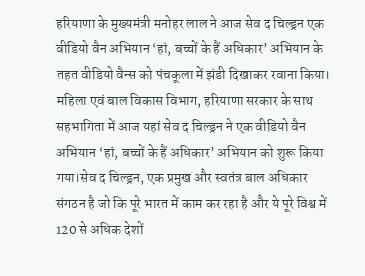हरियाणा के मुख्यमंत्री मनोहर लाल ने आज सेव द चिल्ड्रन एक वीडियो वैन अभियान ‘हां, बच्चों के हैं अधिकार’ अभियान के तहत वीडियो वैन्स को पंचकूला में झंडी दिखाकर रवाना किया। महिला एवं बाल विकास विभाग, हरियाणा सरकार के साथ सहभागिता में आज यहां सेव द चिल्ड्रन ने एक वीडियो वैन अभियान ‘हां, बच्चों के हैं अधिकार’ अभियान को शुरू किया गया।सेव द चिल्ड्रन, एक प्रमुख और स्वतंत्र बाल अधिकार संगठन है जो कि पूरे भारत में काम कर रहा है और ये पूरे विश्व में 120 से अधिक देशों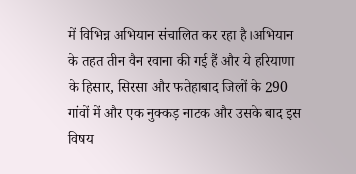में विभिन्न अभियान संचालित कर रहा है।अभियान के तहत तीन वैन रवाना की गई हैं और ये हरियाणा के हिसार, सिरसा और फतेहाबाद जिलों के 290 गांवों में और एक नुक्कड़ नाटक और उसके बाद इस विषय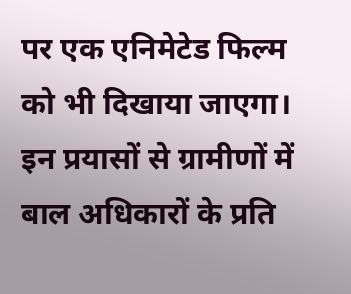पर एक एनिमेटेड फिल्म को भी दिखाया जाएगा। इन प्रयासों से ग्रामीणों में बाल अधिकारों के प्रति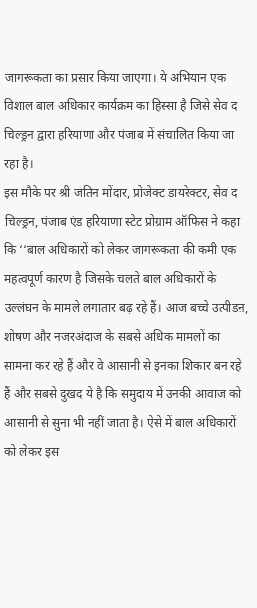जागरूकता का प्रसार किया जाएगा। ये अभियान एक विशाल बाल अधिकार कार्यक्रम का हिस्सा है जिसे सेव द चिल्ड्रन द्वारा हरियाणा और पंजाब में संचालित किया जा रहा है।
इस मौके पर श्री जतिन मोंदार, प्रोजेक्ट डायरेक्टर, सेव द चिल्ड्रन, पंजाब एंड हरियाणा स्टेट प्रोग्राम ऑफिस ने कहा कि ‘‘बाल अधिकारों को लेकर जागरूकता की कमी एक महत्वपूर्ण कारण है जिसके चलते बाल अधिकारों के उल्लंघन के मामले लगातार बढ़ रहे हैं। आज बच्चे उत्पीडऩ, शोषण और नजरअंदाज के सबसे अधिक मामलों का सामना कर रहे हैं और वे आसानी से इनका शिकार बन रहे हैं और सबसे दुखद ये है कि समुदाय में उनकी आवाज को आसानी से सुना भी नहीं जाता है। ऐसे में बाल अधिकारों को लेकर इस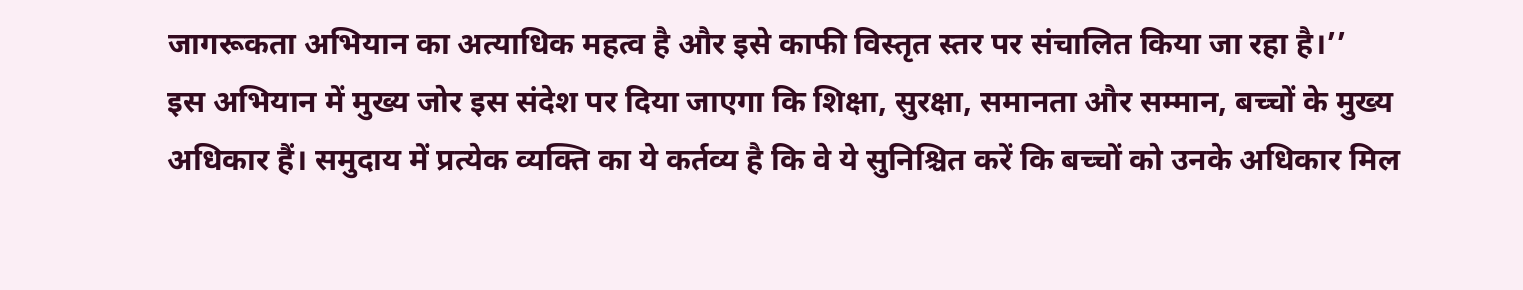जागरूकता अभियान का अत्याधिक महत्व है और इसे काफी विस्तृत स्तर पर संचालित किया जा रहा है।’’
इस अभियान में मुख्य जोर इस संदेश पर दिया जाएगा कि शिक्षा, सुरक्षा, समानता और सम्मान, बच्चों के मुख्य अधिकार हैं। समुदाय में प्रत्येक व्यक्ति का ये कर्तव्य है कि वे ये सुनिश्चित करें कि बच्चों को उनके अधिकार मिल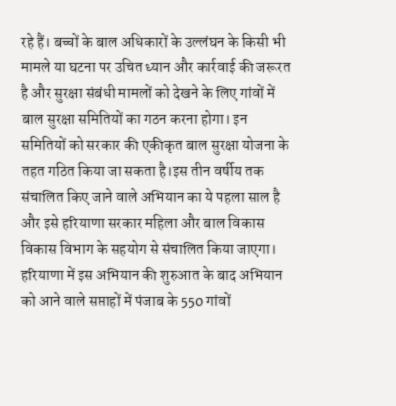रहे हैं। बच्चों के बाल अधिकारों के उल्लंघन के किसी भी मामले या घटना पर उचित ध्यान और कार्रवाई की जरूरत है और सुरक्षा संबंधी मामलों को देखने के लिए गांवों में बाल सुरक्षा समितियों का गठन करना होगा। इन समितियों को सरकार की एकीकृत बाल सुरक्षा योजना के तहत गठित किया जा सकता है।इस तीन वर्षीय तक संचालित किए जाने वाले अभियान का ये पहला साल है और इसे हरियाणा सरकार महिला और बाल विकास विकास विभाग के सहयोग से संचालित किया जाएगा। हरियाणा में इस अभियान की शुरुआत के बाद अभियान को आने वाले सप्ताहों में पंजाब के 550 गांवों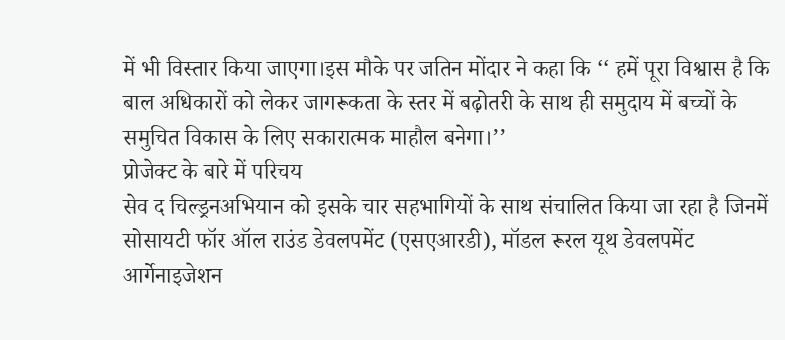में भी विस्तार किया जाएगा।इस मौके पर जतिन मोंदार ने कहा कि ‘‘ हमें पूरा विश्वास है कि बाल अधिकारों को लेकर जागरूकता के स्तर में बढ़ोतरी के साथ ही समुदाय में बच्चों के समुचित विकास के लिए सकारात्मक माहौल बनेगा।’’
प्रोजेक्ट के बारे में परिचय
सेव द चिल्ड्रनअभियान को इसके चार सहभागियों के साथ संचालित किया जा रहा है जिनमें सोसायटी फॉर ऑल राउंड डेवलपमेंट (एसएआरडी), मॉडल रूरल यूथ डेवलपमेंट आर्गेनाइजेशन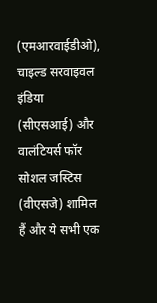(एमआरवाईडीओ), चाइल्ड सरवाइवल इंडिया (सीएसआई) और वालंटियर्स फॉर सोशल जस्टिस (वीएसजे) शामिल हैं और ये सभी एक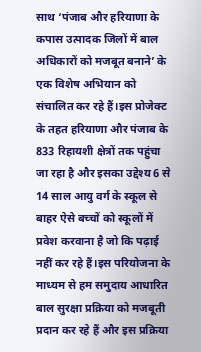साथ ‘पंजाब और हरियाणा के कपास उत्पादक जिलों में बाल अधिकारों को मजबूत बनाने’ के एक विशेष अभियान को संचालित कर रहे हैं।इस प्रोजेक्ट के तहत हरियाणा और पंजाब के 833 रिहायशी क्षेत्रों तक पहुंचा जा रहा है और इसका उद्देश्य 6 से 14 साल आयु वर्ग के स्कूल से बाहर ऐसे बच्चों को स्कूलों में प्रवेश करवाना है जो कि पढ़ाई नहीं कर रहे हैं।इस परियोजना के माध्यम से हम समुदाय आधारित बाल सुरक्षा प्रक्रिया को मजबूती प्रदान कर रहे हैं और इस प्रक्रिया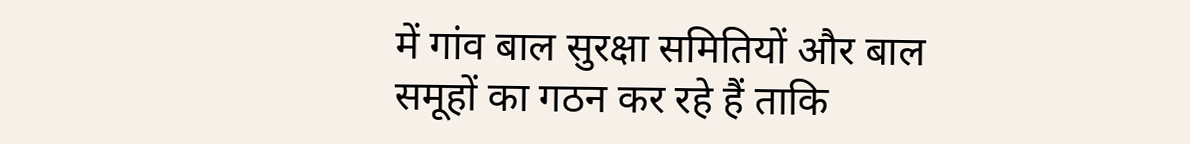में गांव बाल सुरक्षा समितियों और बाल समूहों का गठन कर रहे हैं ताकि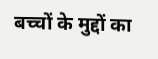बच्चों के मुद्दों का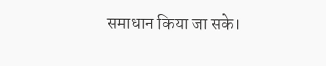समाधान किया जा सके।